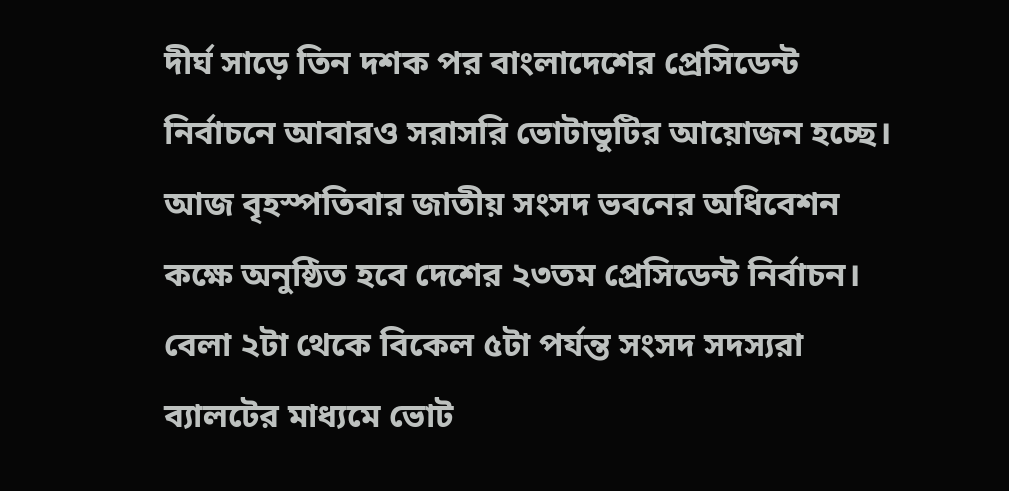দীর্ঘ সাড়ে তিন দশক পর বাংলাদেশের প্রেসিডেন্ট নির্বাচনে আবারও সরাসরি ভোটাভুটির আয়োজন হচ্ছে। আজ বৃহস্পতিবার জাতীয় সংসদ ভবনের অধিবেশন কক্ষে অনুষ্ঠিত হবে দেশের ২৩তম প্রেসিডেন্ট নির্বাচন। বেলা ২টা থেকে বিকেল ৫টা পর্যন্ত সংসদ সদস্যরা ব্যালটের মাধ্যমে ভোট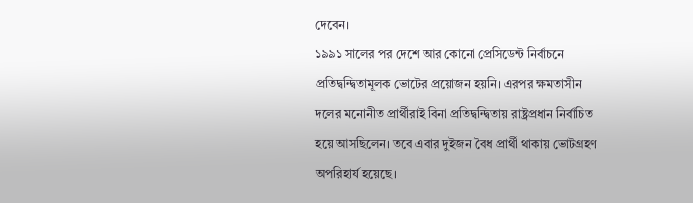দেবেন।
১৯৯১ সালের পর দেশে আর কোনো প্রেসিডেন্ট নির্বাচনে প্রতিদ্বন্দ্বিতামূলক ভোটের প্রয়োজন হয়নি। এরপর ক্ষমতাসীন দলের মনোনীত প্রার্থীরাই বিনা প্রতিদ্বন্দ্বিতায় রাষ্ট্রপ্রধান নির্বাচিত হয়ে আসছিলেন। তবে এবার দুইজন বৈধ প্রার্থী থাকায় ভোটগ্রহণ অপরিহার্য হয়েছে।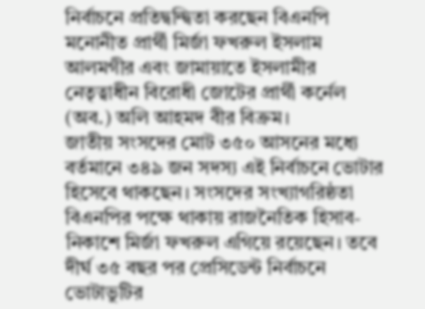নির্বাচনে প্রতিদ্বন্দ্বিতা করছেন বিএনপি মনোনীত প্রার্থী মির্জা ফখরুল ইসলাম আলমগীর এবং জামায়াতে ইসলামীর নেতৃত্বাধীন বিরোধী জোটের প্রার্থী কর্নেল (অব.) অলি আহমদ বীর বিক্রম।
জাতীয় সংসদের মোট ৩৫০ আসনের মধ্যে বর্তমানে ৩৪৯ জন সদস্য এই নির্বাচনে ভোটার হিসেবে থাকছেন। সংসদের সংখ্যাগরিষ্ঠতা বিএনপির পক্ষে থাকায় রাজনৈতিক হিসাব-নিকাশে মির্জা ফখরুল এগিয়ে রয়েছেন। তবে দীর্ঘ ৩৫ বছর পর প্রেসিডেন্ট নির্বাচনে ভোটাভুটির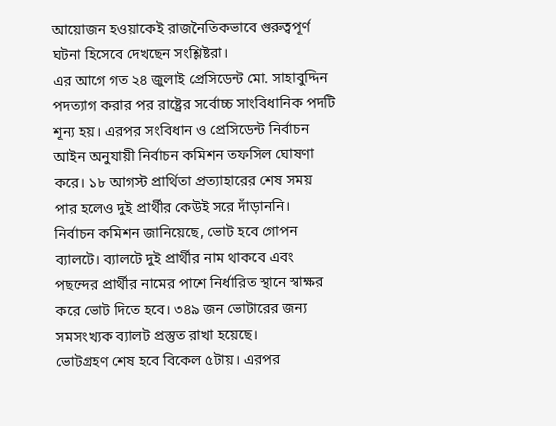আয়োজন হওয়াকেই রাজনৈতিকভাবে গুরুত্বপূর্ণ ঘটনা হিসেবে দেখছেন সংশ্লিষ্টরা।
এর আগে গত ২৪ জুলাই প্রেসিডেন্ট মো. সাহাবুদ্দিন পদত্যাগ করার পর রাষ্ট্রের সর্বোচ্চ সাংবিধানিক পদটি শূন্য হয়। এরপর সংবিধান ও প্রেসিডেন্ট নির্বাচন আইন অনুযায়ী নির্বাচন কমিশন তফসিল ঘোষণা করে। ১৮ আগস্ট প্রার্থিতা প্রত্যাহারের শেষ সময় পার হলেও দুই প্রার্থীর কেউই সরে দাঁড়াননি।
নির্বাচন কমিশন জানিয়েছে, ভোট হবে গোপন ব্যালটে। ব্যালটে দুই প্রার্থীর নাম থাকবে এবং পছন্দের প্রার্থীর নামের পাশে নির্ধারিত স্থানে স্বাক্ষর করে ভোট দিতে হবে। ৩৪৯ জন ভোটারের জন্য সমসংখ্যক ব্যালট প্রস্তুত রাখা হয়েছে।
ভোটগ্রহণ শেষ হবে বিকেল ৫টায়। এরপর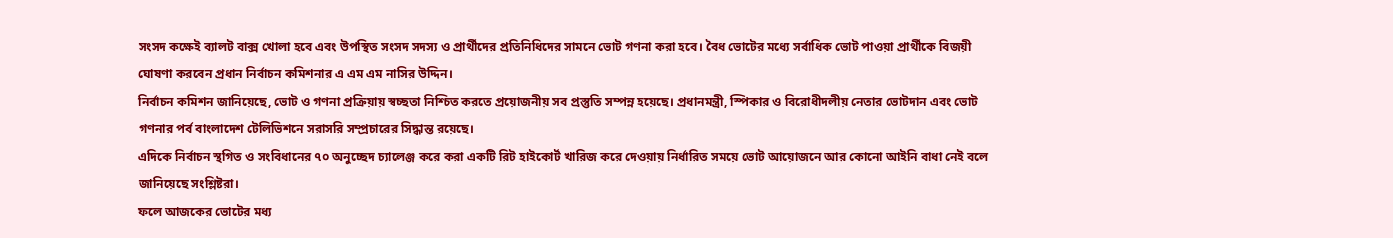সংসদ কক্ষেই ব্যালট বাক্স খোলা হবে এবং উপস্থিত সংসদ সদস্য ও প্রার্থীদের প্রতিনিধিদের সামনে ভোট গণনা করা হবে। বৈধ ভোটের মধ্যে সর্বাধিক ভোট পাওয়া প্রার্থীকে বিজয়ী ঘোষণা করবেন প্রধান নির্বাচন কমিশনার এ এম এম নাসির উদ্দিন।
নির্বাচন কমিশন জানিয়েছে, ভোট ও গণনা প্রক্রিয়ায় স্বচ্ছতা নিশ্চিত করতে প্রয়োজনীয় সব প্রস্তুতি সম্পন্ন হয়েছে। প্রধানমন্ত্রী, স্পিকার ও বিরোধীদলীয় নেতার ভোটদান এবং ভোট গণনার পর্ব বাংলাদেশ টেলিভিশনে সরাসরি সম্প্রচারের সিদ্ধান্ত রয়েছে।
এদিকে নির্বাচন স্থগিত ও সংবিধানের ৭০ অনুচ্ছেদ চ্যালেঞ্জ করে করা একটি রিট হাইকোর্ট খারিজ করে দেওয়ায় নির্ধারিত সময়ে ভোট আয়োজনে আর কোনো আইনি বাধা নেই বলে জানিয়েছে সংশ্লিষ্টরা।
ফলে আজকের ভোটের মধ্য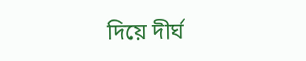দিয়ে দীর্ঘ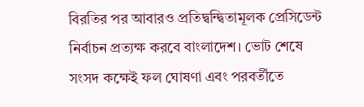বিরতির পর আবারও প্রতিদ্বন্দ্বিতামূলক প্রেসিডেন্ট নির্বাচন প্রত্যক্ষ করবে বাংলাদেশ। ভোট শেষে সংসদ কক্ষেই ফল ঘোষণা এবং পরবর্তীতে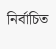নির্বাচিত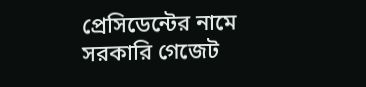প্রেসিডেন্টের নামে সরকারি গেজেট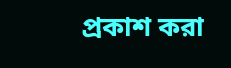প্রকাশ করা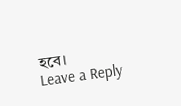হবে।
Leave a Reply